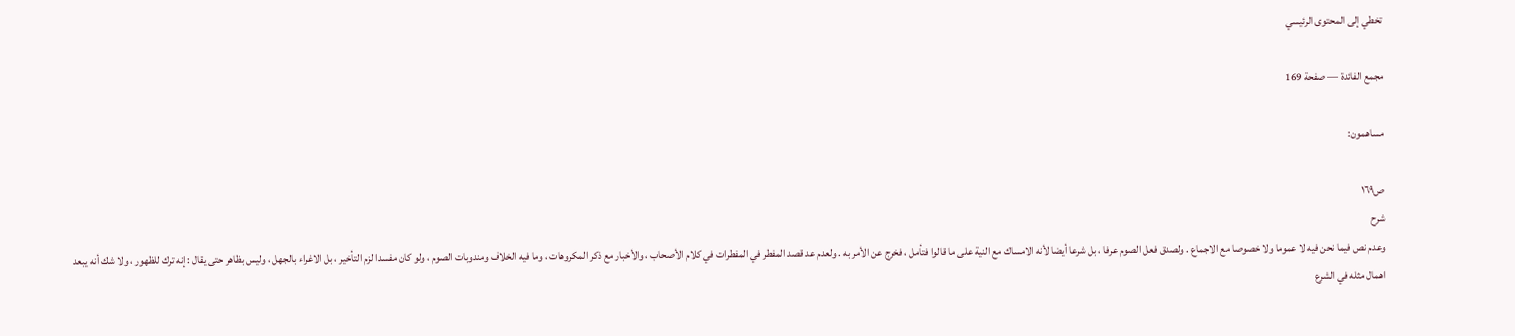تخطي إلى المحتوى الرئيسي

مجمع الفائدة — صفحة 169

مساهمون:

ص١٦٩
شرح
وعدم نص فيما نحن فيه لا عموما ولا خصوصا مع الاجماع . ولصدق فعل الصوم عرفا ، بل شرعا أيضا لأنه الامساك مع النية على ما قالوا فتأمل ، فخرج عن الأمر به . ولعدم عد قصد المفطر في المفطرات في كلام الأصحاب ، والأخبار مع ذكر المكروهات ، وما فيه الخلاف ومندوبات الصوم ، ولو كان مفسدا لزم التأخير ، بل الاغراء بالجهل ، وليس بظاهر حتى يقال : إنه ترك للظهور ، ولا شك أنه يبعد اهمال مثله في الشرع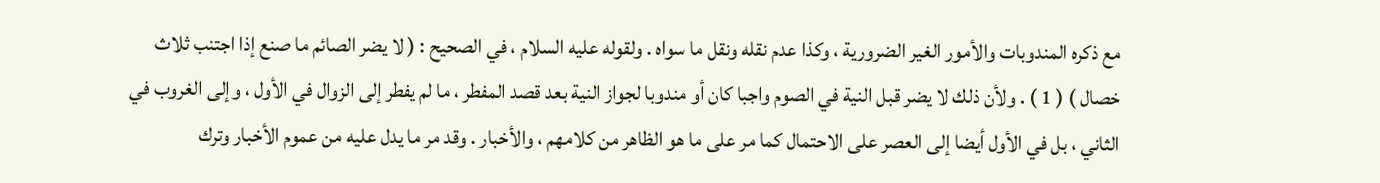مع ذكره المندوبات والأمور الغير الضرورية ، وكذا عدم نقله ونقل ما سواه . ولقوله عليه السلام ، في الصحيح : ( لا يضر الصائم ما صنع إذا اجتنب ثلاث خصال ) ( 1 ) . ولأن ذلك لا يضر قبل النية في الصوم واجبا كان أو مندوبا لجواز النية بعد قصد المفطر ، ما لم يفطر إلى الزوال في الأول ، وإلى الغروب في الثاني ، بل في الأول أيضا إلى العصر على الاحتمال كما مر على ما هو الظاهر من كلامهم ، والأخبار . وقد مر ما يدل عليه من عموم الأخبار وترك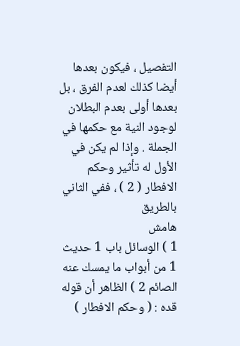التفصيل ، فيكون بعدها أيضا كذلك لعدم الفرق ، بل بعدها أولى بعدم البطلان لوجود النية مع حكمها في الجملة . وإذا لم يكن في الأول له تأثير وحكم الافطار ( 2 ) ، ففي الثاني بالطريق
هامش
1 ) الوسائل باب 1 حديث 1 من أبواب ما يمسك عنه الصائم 2 ) الظاهر أن قوله قده : ( وحكم الافطار )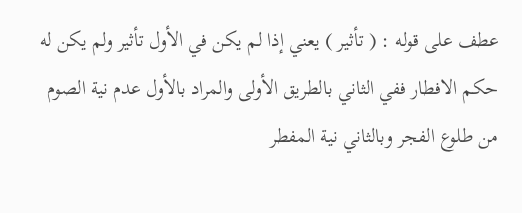عطف على قوله : ( تأثير ) يعني إذا لم يكن في الأول تأثير ولم يكن له حكم الافطار ففي الثاني بالطريق الأولى والمراد بالأول عدم نية الصوم من طلوع الفجر وبالثاني نية المفطر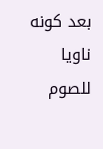بعد كونه ناويا للصوم